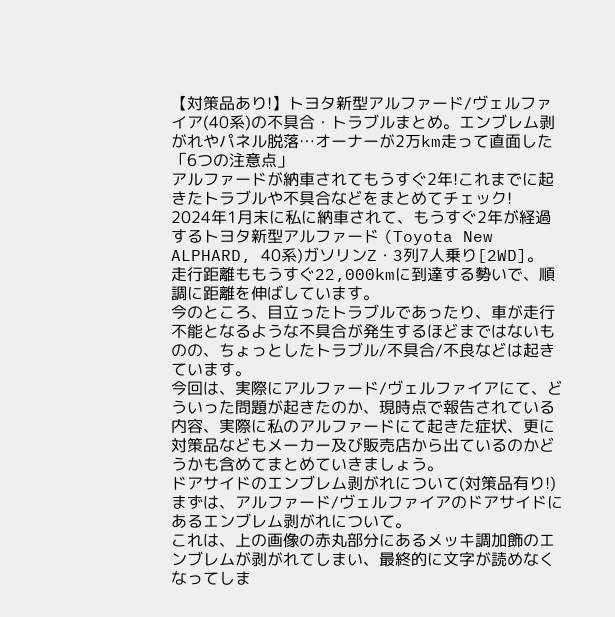【対策品あり!】トヨタ新型アルファード/ヴェルファイア(40系)の不具合・トラブルまとめ。エンブレム剥がれやパネル脱落…オーナーが2万km走って直面した「6つの注意点」
アルファードが納車されてもうすぐ2年!これまでに起きたトラブルや不具合などをまとめてチェック!
2024年1月末に私に納車されて、もうすぐ2年が経過するトヨタ新型アルファード (Toyota New ALPHARD, 40系)ガソリンZ・3列7人乗り[2WD]。
走行距離ももうすぐ22,000kmに到達する勢いで、順調に距離を伸ばしています。
今のところ、目立ったトラブルであったり、車が走行不能となるような不具合が発生するほどまではないものの、ちょっとしたトラブル/不具合/不良などは起きています。
今回は、実際にアルファード/ヴェルファイアにて、どういった問題が起きたのか、現時点で報告されている内容、実際に私のアルファードにて起きた症状、更に対策品などもメーカー及び販売店から出ているのかどうかも含めてまとめていきましょう。
ドアサイドのエンブレム剥がれについて(対策品有り!)
まずは、アルファード/ヴェルファイアのドアサイドにあるエンブレム剥がれについて。
これは、上の画像の赤丸部分にあるメッキ調加飾のエンブレムが剥がれてしまい、最終的に文字が読めなくなってしま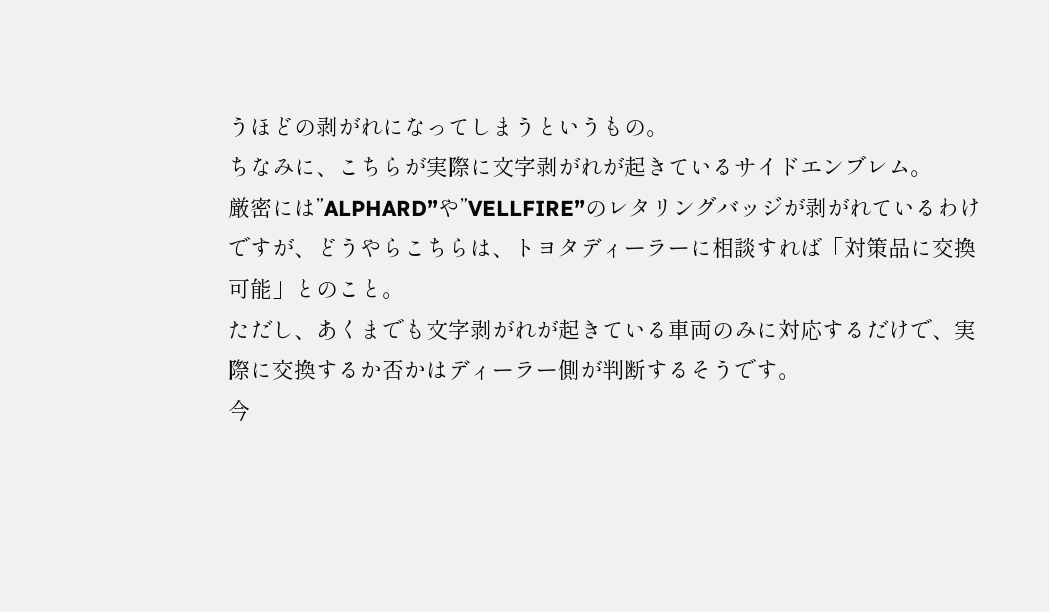うほどの剥がれになってしまうというもの。
ちなみに、こちらが実際に文字剥がれが起きているサイドエンブレム。
厳密には”ALPHARD”や”VELLFIRE”のレタリングバッジが剥がれているわけですが、どうやらこちらは、トヨタディーラーに相談すれば「対策品に交換可能」とのこと。
ただし、あくまでも文字剥がれが起きている車両のみに対応するだけで、実際に交換するか否かはディーラー側が判断するそうです。
今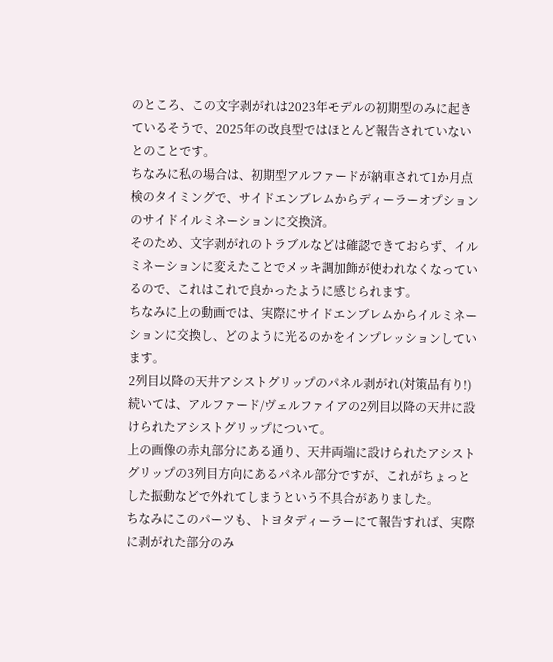のところ、この文字剥がれは2023年モデルの初期型のみに起きているそうで、2025年の改良型ではほとんど報告されていないとのことです。
ちなみに私の場合は、初期型アルファードが納車されて1か月点検のタイミングで、サイドエンブレムからディーラーオプションのサイドイルミネーションに交換済。
そのため、文字剥がれのトラブルなどは確認できておらず、イルミネーションに変えたことでメッキ調加飾が使われなくなっているので、これはこれで良かったように感じられます。
ちなみに上の動画では、実際にサイドエンブレムからイルミネーションに交換し、どのように光るのかをインプレッションしています。
2列目以降の天井アシストグリップのパネル剥がれ(対策品有り!)
続いては、アルファード/ヴェルファイアの2列目以降の天井に設けられたアシストグリップについて。
上の画像の赤丸部分にある通り、天井両端に設けられたアシストグリップの3列目方向にあるパネル部分ですが、これがちょっとした振動などで外れてしまうという不具合がありました。
ちなみにこのパーツも、トヨタディーラーにて報告すれば、実際に剥がれた部分のみ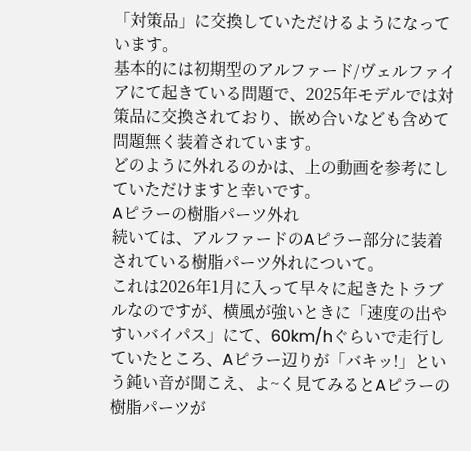「対策品」に交換していただけるようになっています。
基本的には初期型のアルファード/ヴェルファイアにて起きている問題で、2025年モデルでは対策品に交換されており、嵌め合いなども含めて問題無く装着されています。
どのように外れるのかは、上の動画を参考にしていただけますと幸いです。
Aピラーの樹脂パーツ外れ
続いては、アルファードのAピラー部分に装着されている樹脂パーツ外れについて。
これは2026年1月に入って早々に起きたトラブルなのですが、横風が強いときに「速度の出やすいバイパス」にて、60km/hぐらいで走行していたところ、Aピラー辺りが「バキッ!」という鈍い音が聞こえ、よ~く見てみるとAピラーの樹脂パーツが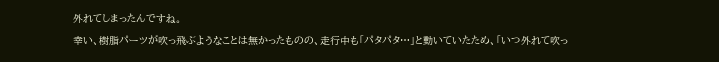外れてしまったんですね。
幸い、樹脂パーツが吹っ飛ぶようなことは無かったものの、走行中も「パタパタ…」と動いていたため、「いつ外れて吹っ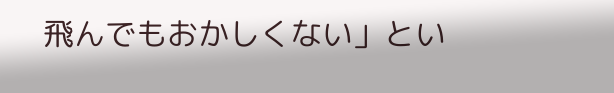飛んでもおかしくない」とい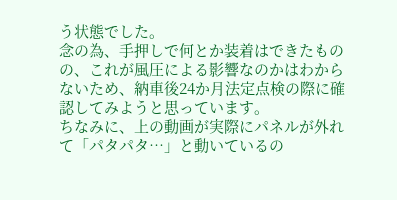う状態でした。
念の為、手押しで何とか装着はできたものの、これが風圧による影響なのかはわからないため、納車後24か月法定点検の際に確認してみようと思っています。
ちなみに、上の動画が実際にパネルが外れて「パタパタ…」と動いているの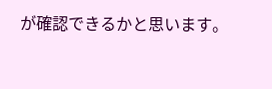が確認できるかと思います。